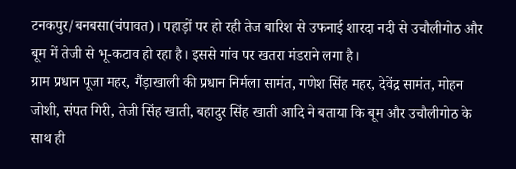टनकपुर/बनबसा(चंपावत)। पहाड़ों पर हो रही तेज बारिश से उफनाई शारदा नदी से उचौलीगोठ और बूम में तेजी से भू-कटाव हो रहा है। इससे गांव पर खतरा मंडराने लगा है।
ग्राम प्रधान पूजा महर, गैंड़ाखाली की प्रधान निर्मला सामंत, गणेश सिंह महर, देवेंद्र सामंत, मोहन जोशी, संपत गिरी, तेजी सिंह खाती, बहादुर सिंह खाती आदि ने बताया कि बूम और उचौलीगोठ के साथ ही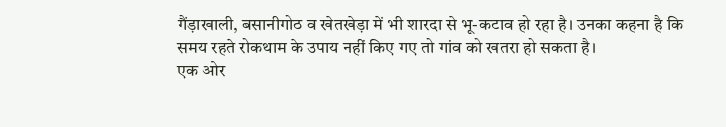गैंड़ाखाली, बसानीगोठ व खेतखेड़ा में भी शारदा से भू-कटाव हो रहा है। उनका कहना है कि समय रहते रोकथाम के उपाय नहीं किए गए तो गांव को खतरा हो सकता है।
एक ओर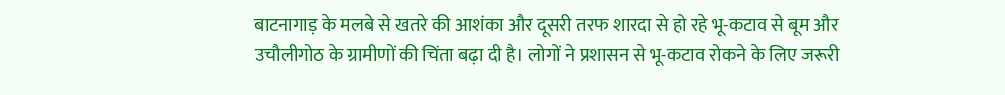बाटनागाड़ के मलबे से खतरे की आशंका और दूसरी तरफ शारदा से हो रहे भू-कटाव से बूम और उचौलीगोठ के ग्रामीणों की चिंता बढ़ा दी है। लोगों ने प्रशासन से भू-कटाव रोकने के लिए जरूरी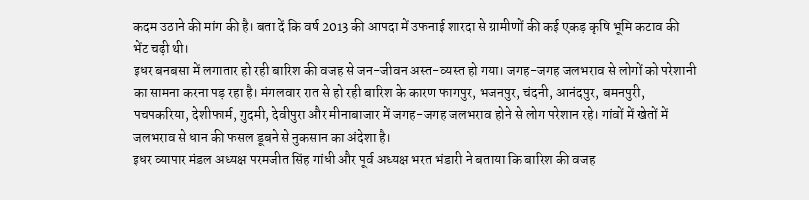कदम उठाने की मांग की है। बता दें कि वर्ष 2013 की आपदा में उफनाई शारदा से ग्रामीणों की कई एकड़ कृषि भूमि कटाव की भेंट चढ़ी थी।
इधर बनबसा में लगातार हो रही बारिश की वजह से जन-जीवन अस्त-व्यस्त हो गया। जगह-जगह जलभराव से लोगों को परेशानी का सामना करना पड़ रहा है। मंगलवार रात से हो रही बारिश के कारण फागपुर, भजनपुर, चंदनी, आनंदपुर, बमनपुरी, पचपकरिया, देशीफार्म, गुदमी, देवीपुरा और मीनाबाजार में जगह-जगह जलभराव होने से लोग परेशान रहे। गांवों में खेतों में जलभराव से धान की फसल डूबने से नुकसान का अंदेशा है।
इधर व्यापार मंडल अध्यक्ष परमजीत सिंह गांधी और पूर्व अध्यक्ष भरत भंडारी ने बताया कि बारिश की वजह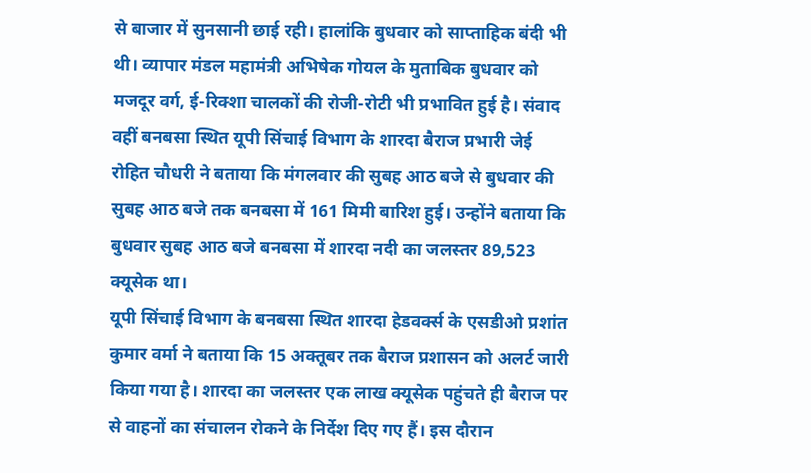से बाजार में सुनसानी छाई रही। हालांकि बुधवार को साप्ताहिक बंदी भी थी। व्यापार मंडल महामंत्री अभिषेक गोयल के मुताबिक बुधवार को मजदूर वर्ग, ई-रिक्शा चालकों की रोजी-रोटी भी प्रभावित हुई है। संवाद
वहीं बनबसा स्थित यूपी सिंचाई विभाग के शारदा बैराज प्रभारी जेई रोहित चौधरी ने बताया कि मंगलवार की सुबह आठ बजे से बुधवार की सुबह आठ बजे तक बनबसा में 161 मिमी बारिश हुई। उन्होंने बताया कि बुधवार सुबह आठ बजे बनबसा में शारदा नदी का जलस्तर 89,523 क्यूसेक था।
यूपी सिंचाई विभाग के बनबसा स्थित शारदा हेडवर्क्स के एसडीओ प्रशांत कुमार वर्मा ने बताया कि 15 अक्तूबर तक बैराज प्रशासन को अलर्ट जारी किया गया है। शारदा का जलस्तर एक लाख क्यूसेक पहुंचते ही बैराज पर से वाहनों का संचालन रोकने के निर्देश दिए गए हैं। इस दौरान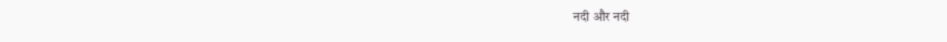नदी और नदी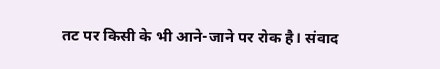तट पर किसी के भी आने-जाने पर रोक है। संवाद